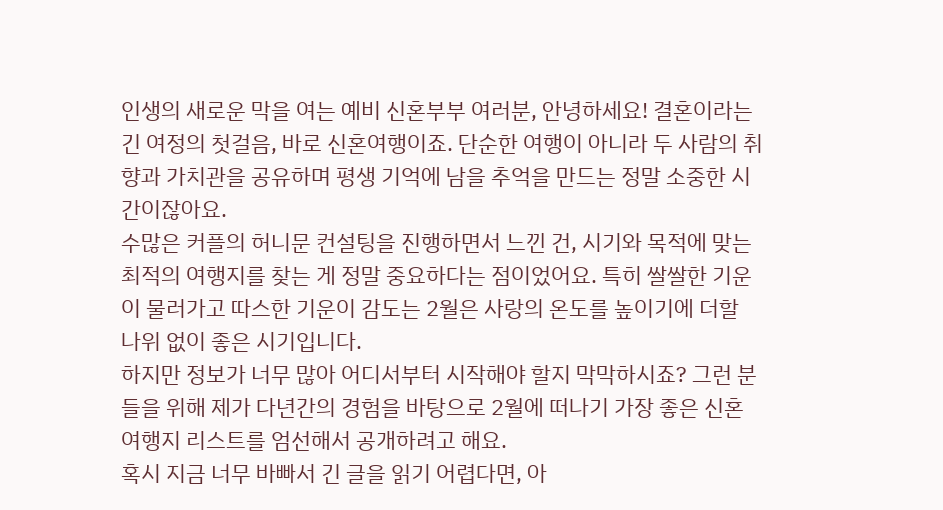인생의 새로운 막을 여는 예비 신혼부부 여러분, 안녕하세요! 결혼이라는 긴 여정의 첫걸음, 바로 신혼여행이죠. 단순한 여행이 아니라 두 사람의 취향과 가치관을 공유하며 평생 기억에 남을 추억을 만드는 정말 소중한 시간이잖아요.
수많은 커플의 허니문 컨설팅을 진행하면서 느낀 건, 시기와 목적에 맞는 최적의 여행지를 찾는 게 정말 중요하다는 점이었어요. 특히 쌀쌀한 기운이 물러가고 따스한 기운이 감도는 2월은 사랑의 온도를 높이기에 더할 나위 없이 좋은 시기입니다.
하지만 정보가 너무 많아 어디서부터 시작해야 할지 막막하시죠? 그런 분들을 위해 제가 다년간의 경험을 바탕으로 2월에 떠나기 가장 좋은 신혼여행지 리스트를 엄선해서 공개하려고 해요.
혹시 지금 너무 바빠서 긴 글을 읽기 어렵다면, 아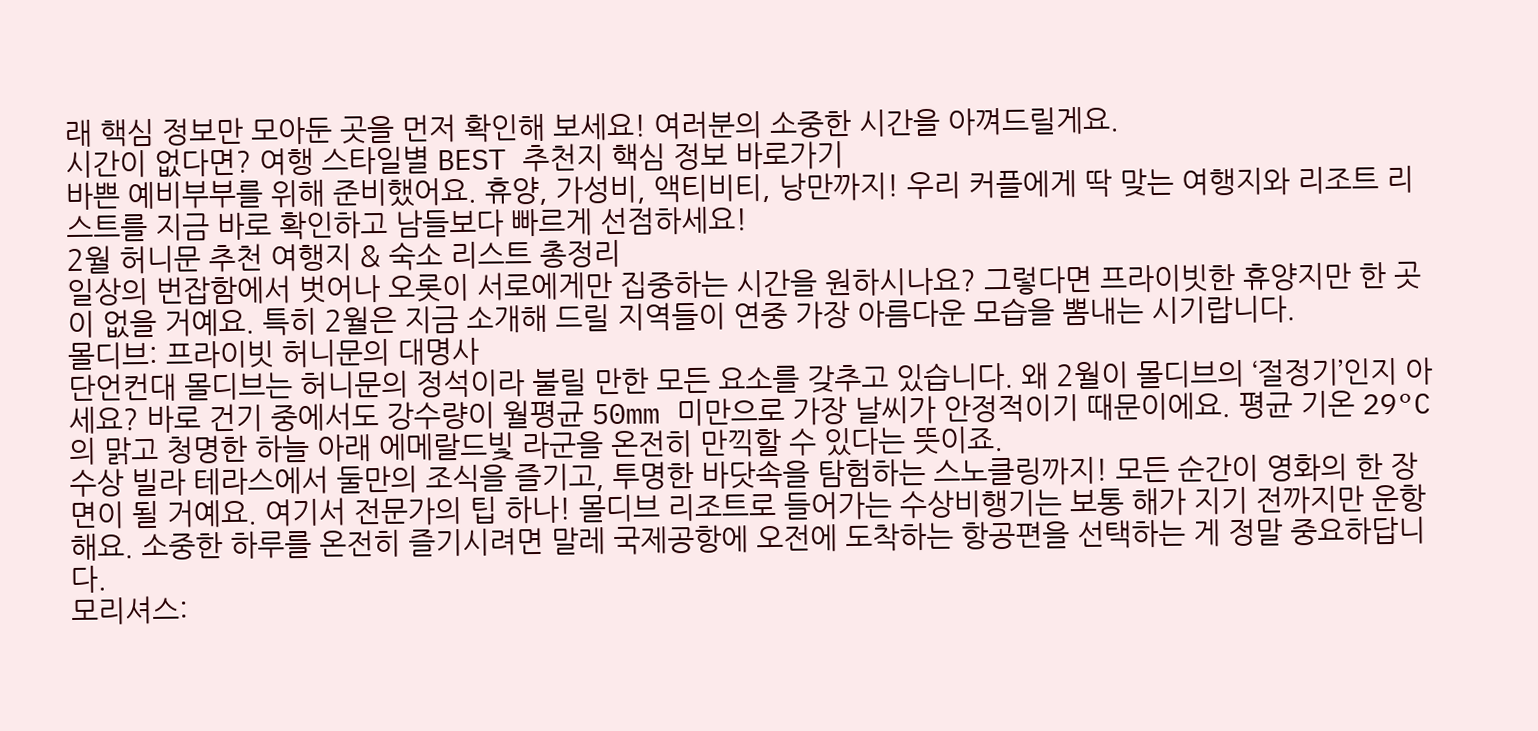래 핵심 정보만 모아둔 곳을 먼저 확인해 보세요! 여러분의 소중한 시간을 아껴드릴게요.
시간이 없다면? 여행 스타일별 BEST 추천지 핵심 정보 바로가기
바쁜 예비부부를 위해 준비했어요. 휴양, 가성비, 액티비티, 낭만까지! 우리 커플에게 딱 맞는 여행지와 리조트 리스트를 지금 바로 확인하고 남들보다 빠르게 선점하세요!
2월 허니문 추천 여행지 & 숙소 리스트 총정리
일상의 번잡함에서 벗어나 오롯이 서로에게만 집중하는 시간을 원하시나요? 그렇다면 프라이빗한 휴양지만 한 곳이 없을 거예요. 특히 2월은 지금 소개해 드릴 지역들이 연중 가장 아름다운 모습을 뽐내는 시기랍니다.
몰디브: 프라이빗 허니문의 대명사
단언컨대 몰디브는 허니문의 정석이라 불릴 만한 모든 요소를 갖추고 있습니다. 왜 2월이 몰디브의 ‘절정기’인지 아세요? 바로 건기 중에서도 강수량이 월평균 50mm 미만으로 가장 날씨가 안정적이기 때문이에요. 평균 기온 29°C의 맑고 청명한 하늘 아래 에메랄드빛 라군을 온전히 만끽할 수 있다는 뜻이죠.
수상 빌라 테라스에서 둘만의 조식을 즐기고, 투명한 바닷속을 탐험하는 스노클링까지! 모든 순간이 영화의 한 장면이 될 거예요. 여기서 전문가의 팁 하나! 몰디브 리조트로 들어가는 수상비행기는 보통 해가 지기 전까지만 운항해요. 소중한 하루를 온전히 즐기시려면 말레 국제공항에 오전에 도착하는 항공편을 선택하는 게 정말 중요하답니다.
모리셔스: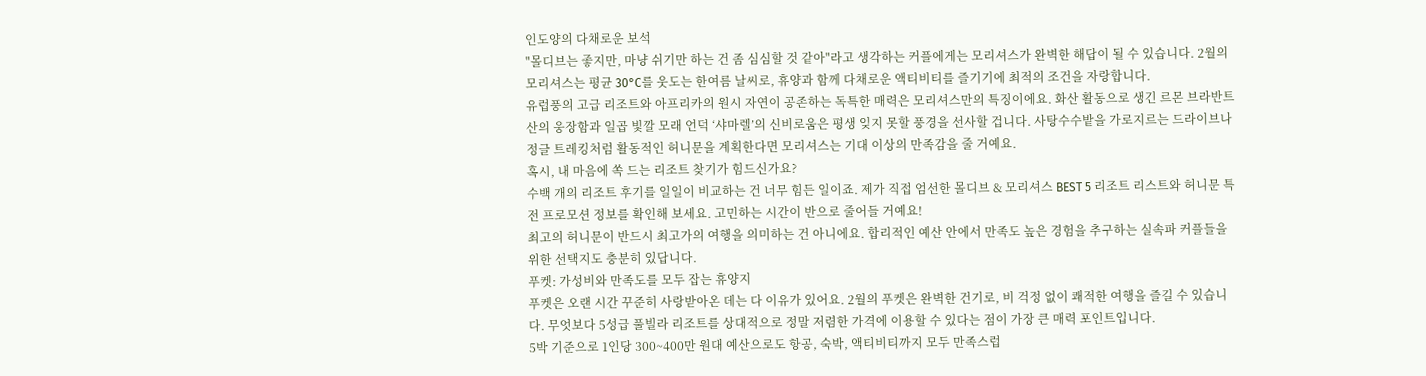인도양의 다채로운 보석
"몰디브는 좋지만, 마냥 쉬기만 하는 건 좀 심심할 것 같아"라고 생각하는 커플에게는 모리셔스가 완벽한 해답이 될 수 있습니다. 2월의 모리셔스는 평균 30°C를 웃도는 한여름 날씨로, 휴양과 함께 다채로운 액티비티를 즐기기에 최적의 조건을 자랑합니다.
유럽풍의 고급 리조트와 아프리카의 원시 자연이 공존하는 독특한 매력은 모리셔스만의 특징이에요. 화산 활동으로 생긴 르몬 브라반트 산의 웅장함과 일곱 빛깔 모래 언덕 ‘샤마렐’의 신비로움은 평생 잊지 못할 풍경을 선사할 겁니다. 사탕수수밭을 가로지르는 드라이브나 정글 트레킹처럼 활동적인 허니문을 계획한다면 모리셔스는 기대 이상의 만족감을 줄 거예요.
혹시, 내 마음에 쏙 드는 리조트 찾기가 힘드신가요?
수백 개의 리조트 후기를 일일이 비교하는 건 너무 힘든 일이죠. 제가 직접 엄선한 몰디브 & 모리셔스 BEST 5 리조트 리스트와 허니문 특전 프로모션 정보를 확인해 보세요. 고민하는 시간이 반으로 줄어들 거예요!
최고의 허니문이 반드시 최고가의 여행을 의미하는 건 아니에요. 합리적인 예산 안에서 만족도 높은 경험을 추구하는 실속파 커플들을 위한 선택지도 충분히 있답니다.
푸켓: 가성비와 만족도를 모두 잡는 휴양지
푸켓은 오랜 시간 꾸준히 사랑받아온 데는 다 이유가 있어요. 2월의 푸켓은 완벽한 건기로, 비 걱정 없이 쾌적한 여행을 즐길 수 있습니다. 무엇보다 5성급 풀빌라 리조트를 상대적으로 정말 저렴한 가격에 이용할 수 있다는 점이 가장 큰 매력 포인트입니다.
5박 기준으로 1인당 300~400만 원대 예산으로도 항공, 숙박, 액티비티까지 모두 만족스럽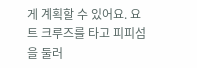게 계획할 수 있어요. 요트 크루즈를 타고 피피섬을 둘러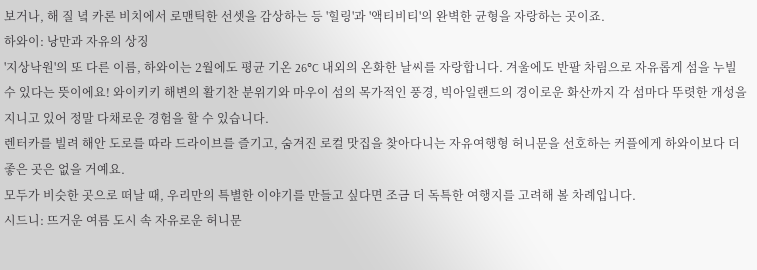보거나, 해 질 녘 카론 비치에서 로맨틱한 선셋을 감상하는 등 '힐링'과 '액티비티'의 완벽한 균형을 자랑하는 곳이죠.
하와이: 낭만과 자유의 상징
'지상낙원'의 또 다른 이름, 하와이는 2월에도 평균 기온 26°C 내외의 온화한 날씨를 자랑합니다. 겨울에도 반팔 차림으로 자유롭게 섬을 누빌 수 있다는 뜻이에요! 와이키키 해변의 활기찬 분위기와 마우이 섬의 목가적인 풍경, 빅아일랜드의 경이로운 화산까지 각 섬마다 뚜렷한 개성을 지니고 있어 정말 다채로운 경험을 할 수 있습니다.
렌터카를 빌려 해안 도로를 따라 드라이브를 즐기고, 숨겨진 로컬 맛집을 찾아다니는 자유여행형 허니문을 선호하는 커플에게 하와이보다 더 좋은 곳은 없을 거예요.
모두가 비슷한 곳으로 떠날 때, 우리만의 특별한 이야기를 만들고 싶다면 조금 더 독특한 여행지를 고려해 볼 차례입니다.
시드니: 뜨거운 여름 도시 속 자유로운 허니문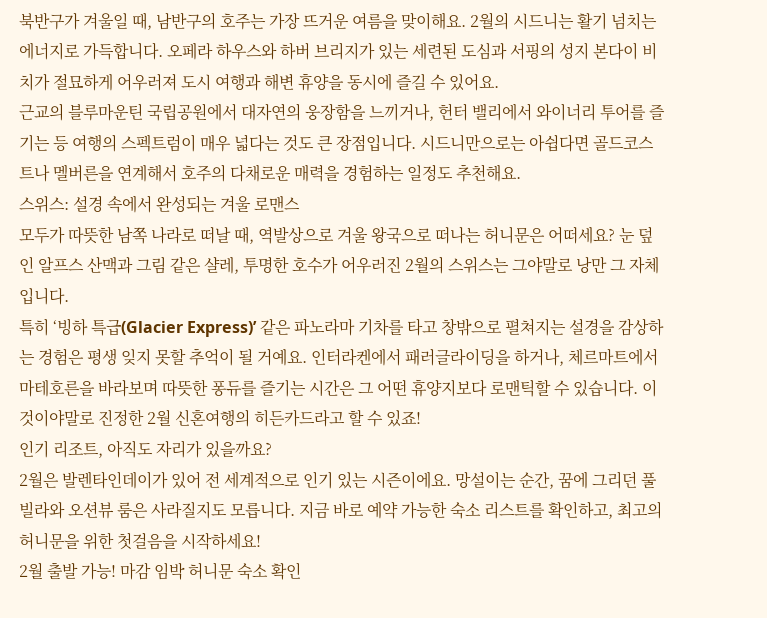북반구가 겨울일 때, 남반구의 호주는 가장 뜨거운 여름을 맞이해요. 2월의 시드니는 활기 넘치는 에너지로 가득합니다. 오페라 하우스와 하버 브리지가 있는 세련된 도심과 서핑의 성지 본다이 비치가 절묘하게 어우러져 도시 여행과 해변 휴양을 동시에 즐길 수 있어요.
근교의 블루마운틴 국립공원에서 대자연의 웅장함을 느끼거나, 헌터 밸리에서 와이너리 투어를 즐기는 등 여행의 스펙트럼이 매우 넓다는 것도 큰 장점입니다. 시드니만으로는 아쉽다면 골드코스트나 멜버른을 연계해서 호주의 다채로운 매력을 경험하는 일정도 추천해요.
스위스: 설경 속에서 완성되는 겨울 로맨스
모두가 따뜻한 남쪽 나라로 떠날 때, 역발상으로 겨울 왕국으로 떠나는 허니문은 어떠세요? 눈 덮인 알프스 산맥과 그림 같은 샬레, 투명한 호수가 어우러진 2월의 스위스는 그야말로 낭만 그 자체입니다.
특히 ‘빙하 특급(Glacier Express)’ 같은 파노라마 기차를 타고 창밖으로 펼쳐지는 설경을 감상하는 경험은 평생 잊지 못할 추억이 될 거예요. 인터라켄에서 패러글라이딩을 하거나, 체르마트에서 마테호른을 바라보며 따뜻한 퐁듀를 즐기는 시간은 그 어떤 휴양지보다 로맨틱할 수 있습니다. 이것이야말로 진정한 2월 신혼여행의 히든카드라고 할 수 있죠!
인기 리조트, 아직도 자리가 있을까요?
2월은 발렌타인데이가 있어 전 세계적으로 인기 있는 시즌이에요. 망설이는 순간, 꿈에 그리던 풀빌라와 오션뷰 룸은 사라질지도 모릅니다. 지금 바로 예약 가능한 숙소 리스트를 확인하고, 최고의 허니문을 위한 첫걸음을 시작하세요!
2월 출발 가능! 마감 임박 허니문 숙소 확인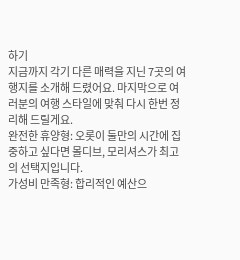하기
지금까지 각기 다른 매력을 지닌 7곳의 여행지를 소개해 드렸어요. 마지막으로 여러분의 여행 스타일에 맞춰 다시 한번 정리해 드릴게요.
완전한 휴양형: 오롯이 둘만의 시간에 집중하고 싶다면 몰디브, 모리셔스가 최고의 선택지입니다.
가성비 만족형: 합리적인 예산으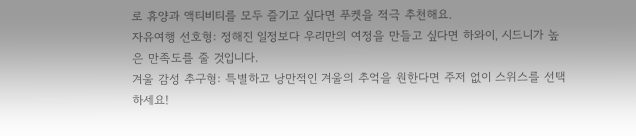로 휴양과 액티비티를 모두 즐기고 싶다면 푸켓을 적극 추천해요.
자유여행 선호형: 정해진 일정보다 우리만의 여정을 만들고 싶다면 하와이, 시드니가 높은 만족도를 줄 것입니다.
겨울 감성 추구형: 특별하고 낭만적인 겨울의 추억을 원한다면 주저 없이 스위스를 선택하세요!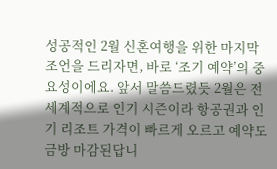성공적인 2월 신혼여행을 위한 마지막 조언을 드리자면, 바로 ‘조기 예약’의 중요성이에요. 앞서 말씀드렸듯 2월은 전 세계적으로 인기 시즌이라 항공권과 인기 리조트 가격이 빠르게 오르고 예약도 금방 마감된답니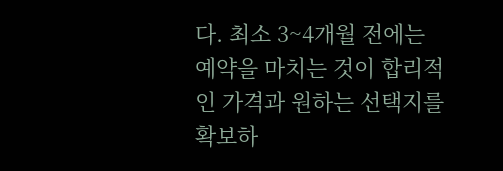다. 최소 3~4개월 전에는 예약을 마치는 것이 합리적인 가격과 원하는 선택지를 확보하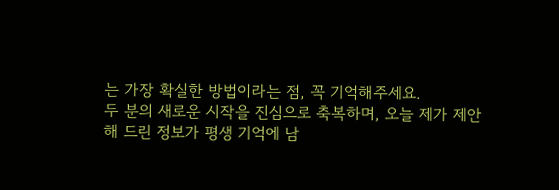는 가장 확실한 방법이라는 점, 꼭 기억해주세요.
두 분의 새로운 시작을 진심으로 축복하며, 오늘 제가 제안해 드린 정보가 평생 기억에 남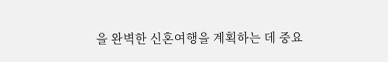을 완벽한 신혼여행을 계획하는 데 중요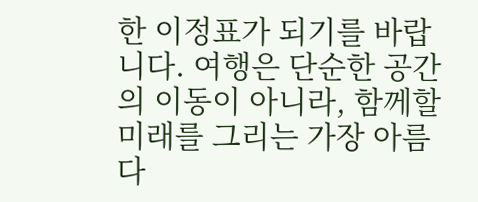한 이정표가 되기를 바랍니다. 여행은 단순한 공간의 이동이 아니라, 함께할 미래를 그리는 가장 아름다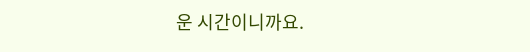운 시간이니까요.